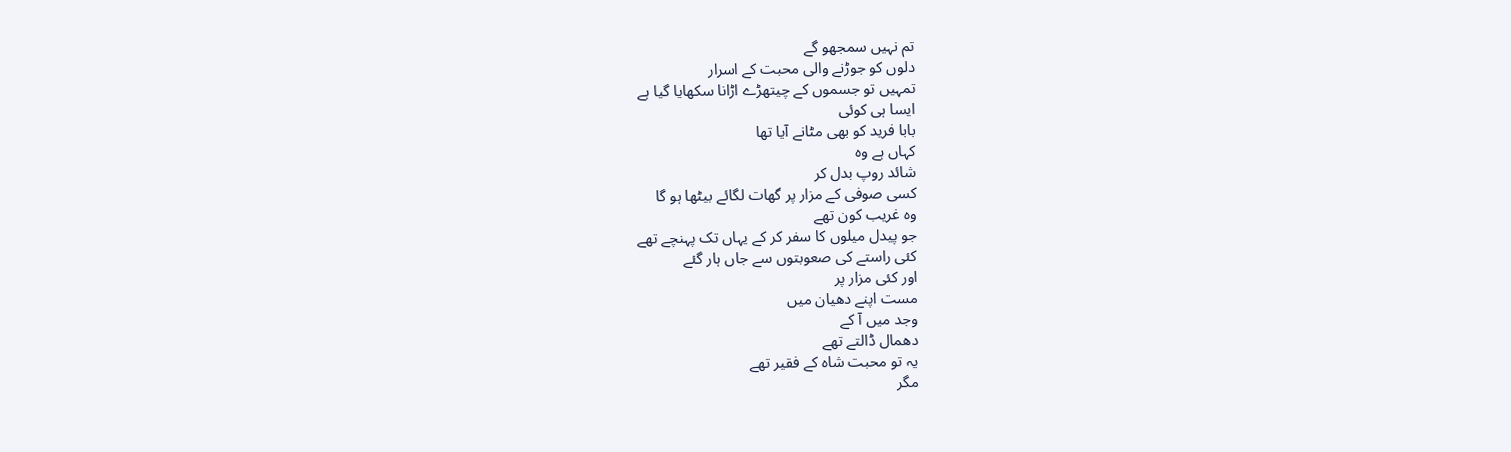تم نہیں سمجھو گے
دلوں کو جوڑنے والی محبت کے اسرار
تمہیں تو جسموں کے چیتھڑے اڑانا سکھایا گیا ہے
ایسا ہی کوئی
بابا فرید کو بھی مٹانے آیا تھا
کہاں ہے وہ
شائد روپ بدل کر
کسی صوفی کے مزار پر گھات لگائے بیٹھا ہو گا
وہ غریب کون تھے
جو پیدل میلوں کا سفر کر کے یہاں تک پہنچے تھے
کئی راستے کی صعوبتوں سے جاں ہار گئے
اور کئی مزار پر
مست اپنے دھیان میں
وجد میں آ کے
دھمال ڈالتے تھے
یہ تو محبت شاہ کے فقیر تھے
مگر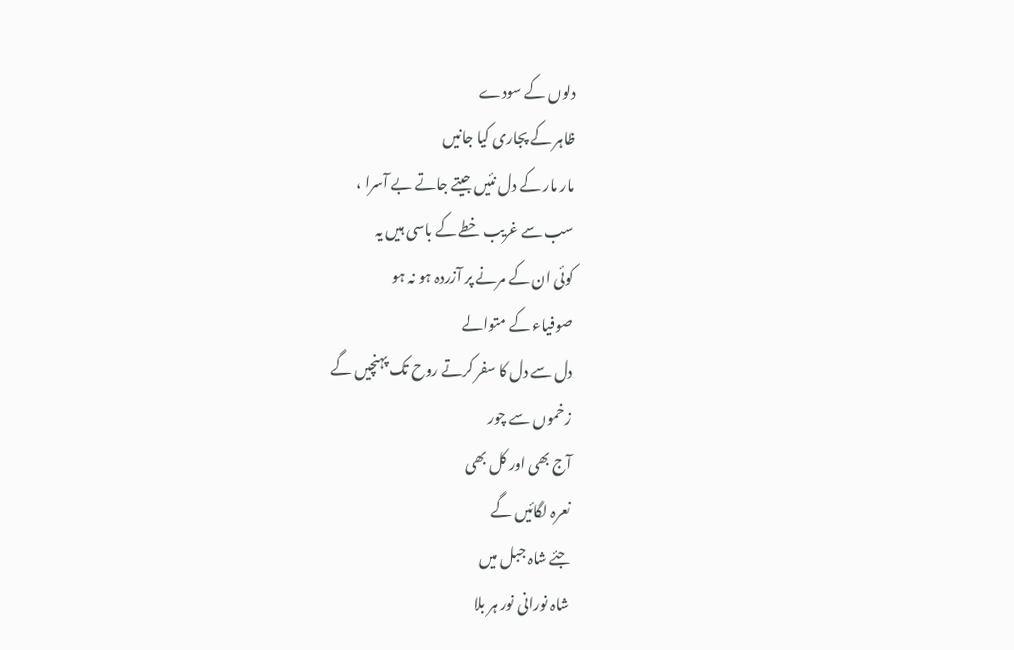دلوں کے سودے
ظاہر کے پجاری کیا جانیں
مار مار کے دل نئیں جیتے جاتے بے آسرا ،
سب سے غریب خطے کے باسی ہیں یہ
کوئی ان کے مرنے پر آزردہ ہو نہ ہو
صوفیاء کے متوالے
دل سے دل کا سفر کرتے روح تک پہنچیں گے
زخموں سے چور
آج بھی اور کل بھی
نعرہ لگائیں گے
جئے شاہ جبل میں
شاہ نورانی نور ہر بلا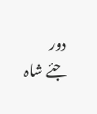دور
جئے شاہ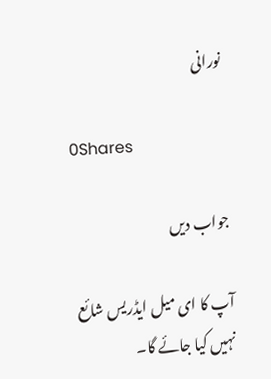نورانی

0Shares

جواب دیں

آپ کا ای میل ایڈریس شائع نہیں کیا جائے گا۔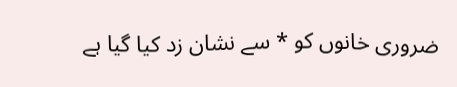ضروری خانوں کو * سے نشان زد کیا گیا ہے